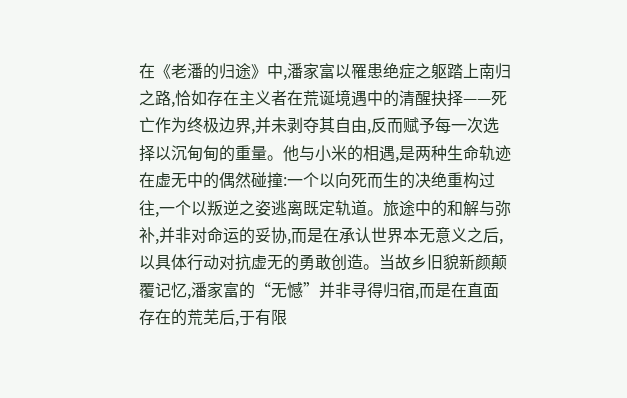在《老潘的归途》中,潘家富以罹患绝症之躯踏上南归之路,恰如存在主义者在荒诞境遇中的清醒抉择——死亡作为终极边界,并未剥夺其自由,反而赋予每一次选择以沉甸甸的重量。他与小米的相遇,是两种生命轨迹在虚无中的偶然碰撞:一个以向死而生的决绝重构过往,一个以叛逆之姿逃离既定轨道。旅途中的和解与弥补,并非对命运的妥协,而是在承认世界本无意义之后,以具体行动对抗虚无的勇敢创造。当故乡旧貌新颜颠覆记忆,潘家富的“无憾”并非寻得归宿,而是在直面存在的荒芜后,于有限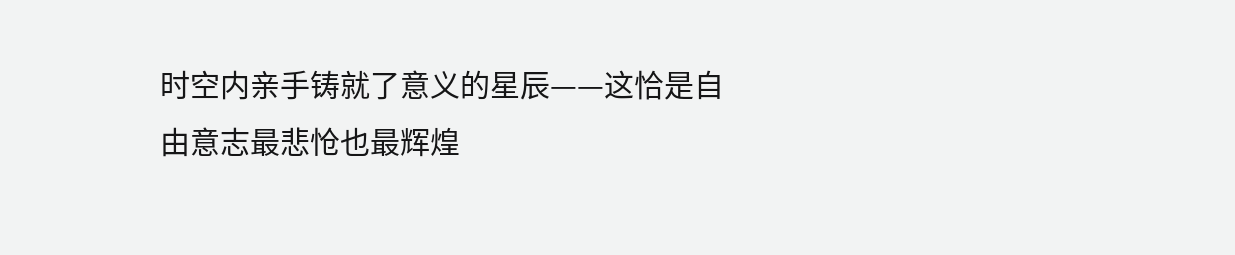时空内亲手铸就了意义的星辰——这恰是自由意志最悲怆也最辉煌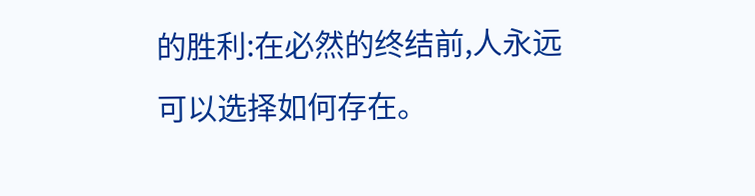的胜利:在必然的终结前,人永远可以选择如何存在。